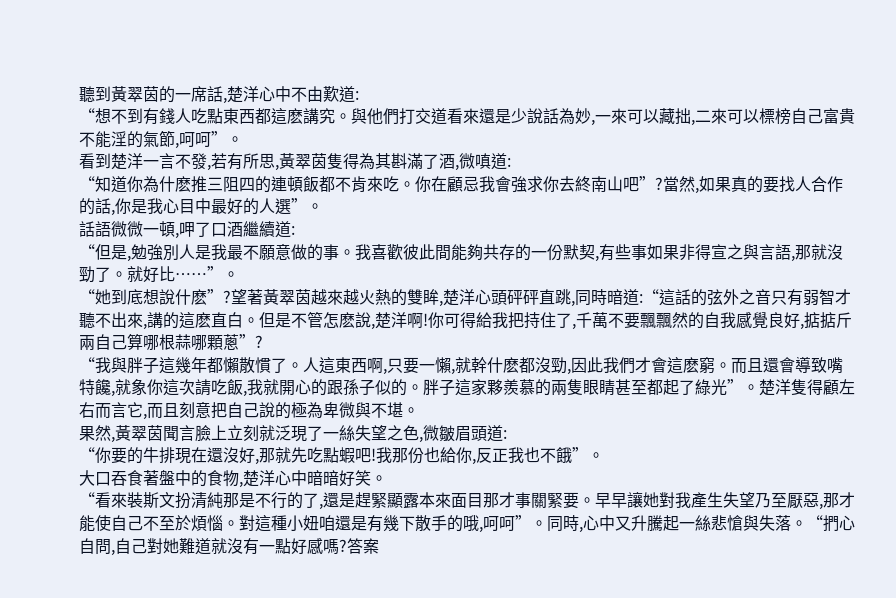聽到黃翠茵的一席話,楚洋心中不由歎道:
“想不到有錢人吃點東西都這麽講究。與他們打交道看來還是少說話為妙,一來可以藏拙,二來可以標榜自己富貴不能淫的氣節,呵呵”。
看到楚洋一言不發,若有所思,黃翠茵隻得為其斟滿了酒,微嗔道:
“知道你為什麽推三阻四的連頓飯都不肯來吃。你在顧忌我會強求你去終南山吧”?當然,如果真的要找人合作的話,你是我心目中最好的人選”。
話語微微一頓,呷了口酒繼續道:
“但是,勉強別人是我最不願意做的事。我喜歡彼此間能夠共存的一份默契,有些事如果非得宣之與言語,那就沒勁了。就好比……”。
“她到底想說什麽”?望著黃翠茵越來越火熱的雙眸,楚洋心頭砰砰直跳,同時暗道:“這話的弦外之音只有弱智才聽不出來,講的這麽直白。但是不管怎麽說,楚洋啊!你可得給我把持住了,千萬不要飄飄然的自我感覺良好,掂掂斤兩自己算哪根蒜哪顆蔥”?
“我與胖子這幾年都懶散慣了。人這東西啊,只要一懶,就幹什麽都沒勁,因此我們才會這麽窮。而且還會導致嘴特饞,就象你這次請吃飯,我就開心的跟孫子似的。胖子這家夥羨慕的兩隻眼睛甚至都起了綠光”。楚洋隻得顧左右而言它,而且刻意把自己說的極為卑微與不堪。
果然,黃翠茵聞言臉上立刻就泛現了一絲失望之色,微皺眉頭道:
“你要的牛排現在還沒好,那就先吃點蝦吧!我那份也給你,反正我也不餓”。
大口吞食著盤中的食物,楚洋心中暗暗好笑。
“看來裝斯文扮清純那是不行的了,還是趕緊顯露本來面目那才事關緊要。早早讓她對我產生失望乃至厭惡,那才能使自己不至於煩惱。對這種小妞咱還是有幾下散手的哦,呵呵”。同時,心中又升騰起一絲悲愴與失落。“捫心自問,自己對她難道就沒有一點好感嗎?答案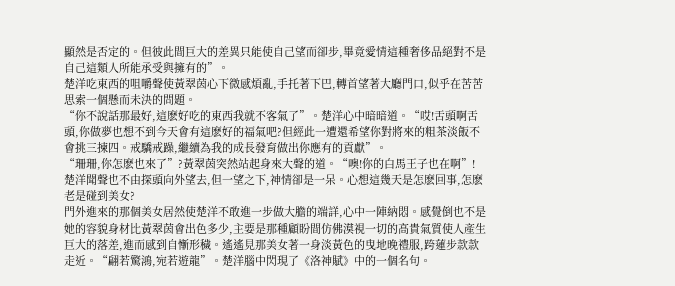顯然是否定的。但彼此間巨大的差異只能使自己望而卻步,畢竟愛情這種奢侈品絕對不是自己這類人所能承受與擁有的”。
楚洋吃東西的咀嚼聲使黃翠茵心下微感煩亂,手托著下巴,轉首望著大廳門口,似乎在苦苦思索一個懸而未決的問題。
“你不說話那最好,這麽好吃的東西我就不客氣了”。楚洋心中暗暗道。“哎!舌頭啊舌頭,你做夢也想不到今天會有這麽好的福氣吧?但經此一遭還希望你對將來的粗茶淡飯不會挑三揀四。戒驕戒躁,繼續為我的成長發育做出你應有的貢獻”。
“珊珊,你怎麽也來了”?黃翠茵突然站起身來大聲的道。“噢!你的白馬王子也在啊”!
楚洋聞聲也不由探頭向外望去,但一望之下,神情卻是一呆。心想這幾天是怎麽回事,怎麽老是碰到美女?
門外進來的那個美女居然使楚洋不敢進一步做大膽的端詳,心中一陣納悶。感覺倒也不是她的容貌身材比黃翠茵會出色多少,主要是那種顧盼間仿佛漠視一切的高貴氣質使人產生巨大的落差,進而感到自慚形穢。遙遙見那美女著一身淡黃色的曳地晚禮服,跨蓮步款款走近。“翩若驚鴻,宛若遊龍”。楚洋腦中閃現了《洛神賦》中的一個名句。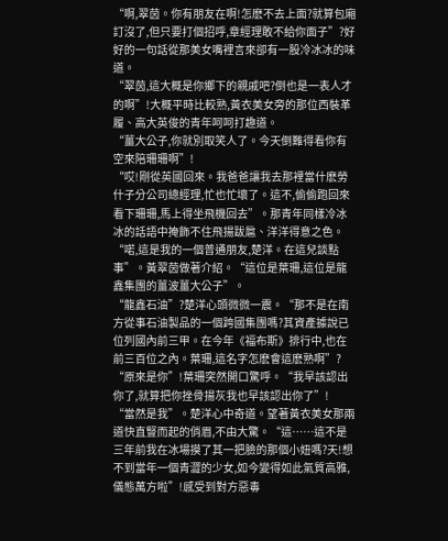“啊,翠茵。你有朋友在啊!怎麽不去上面?就算包廂訂沒了,但只要打個招呼,章經理敢不給你面子”?好好的一句話從那美女嘴裡言來卻有一股冷冰冰的味道。
“翠茵,這大概是你鄉下的親戚吧?倒也是一表人才的啊”!大概平時比較熟,黃衣美女旁的那位西裝革履、高大英俊的青年呵呵打趣道。
“薑大公子,你就別取笑人了。今天倒難得看你有空來陪珊珊啊”!
“哎!剛從英國回來。我爸爸讓我去那裡當什麽勞什子分公司總經理,忙也忙壞了。這不,偷偷跑回來看下珊珊,馬上得坐飛機回去”。那青年同樣冷冰冰的話語中掩飾不住飛揚跋扈、洋洋得意之色。
“喏,這是我的一個普通朋友,楚洋。在這兒談點事”。黃翠茵做著介紹。“這位是葉珊,這位是龍鑫集團的薑波薑大公子”。
“龍鑫石油”?楚洋心頭微微一震。“那不是在南方從事石油製品的一個跨國集團嗎?其資產據說已位列國內前三甲。在今年《福布斯》排行中,也在前三百位之內。葉珊,這名字怎麽會這麽熟啊”?
“原來是你”!葉珊突然開口驚呼。“我早該認出你了,就算把你挫骨揚灰我也早該認出你了”!
“當然是我”。楚洋心中奇道。望著黃衣美女那兩道快直豎而起的俏眉,不由大驚。“這……這不是三年前我在冰場摸了其一把臉的那個小妞嗎?天!想不到當年一個青澀的少女,如今變得如此氣質高雅,儀態萬方啦”!感受到對方惡毒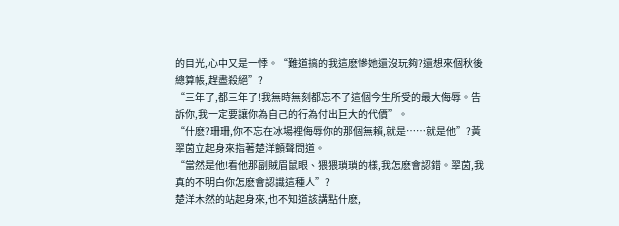的目光,心中又是一悸。“難道搞的我這麽慘她還沒玩夠?還想來個秋後總算帳,趕盡殺絕”?
“三年了,都三年了!我無時無刻都忘不了這個今生所受的最大侮辱。告訴你,我一定要讓你為自己的行為付出巨大的代價”。
“什麽?珊珊,你不忘在冰場裡侮辱你的那個無賴,就是……就是他”?黃翠茵立起身來指著楚洋顫聲問道。
“當然是他!看他那副賊眉鼠眼、猥猥瑣瑣的樣,我怎麽會認錯。翠茵,我真的不明白你怎麽會認識這種人”?
楚洋木然的站起身來,也不知道該講點什麽,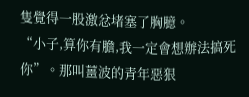隻覺得一股激忿堵塞了胸臆。
“小子,算你有膽,我一定會想辦法搞死你”。那叫薑波的青年惡狠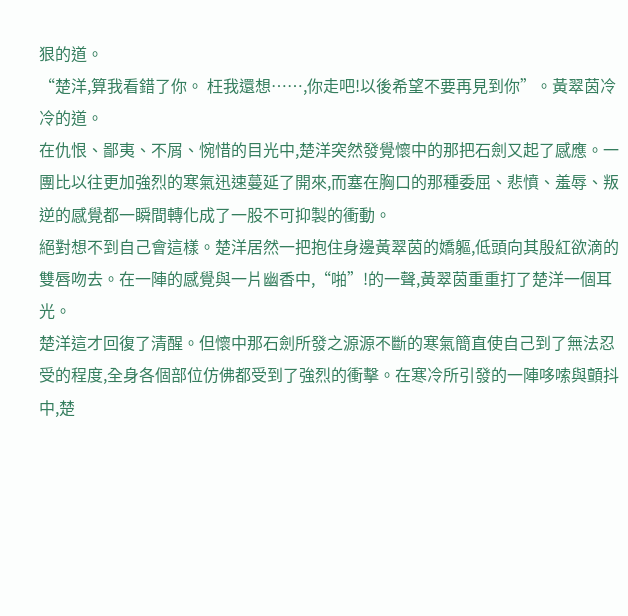狠的道。
“楚洋,算我看錯了你。 枉我還想……,你走吧!以後希望不要再見到你”。黃翠茵冷冷的道。
在仇恨、鄙夷、不屑、惋惜的目光中,楚洋突然發覺懷中的那把石劍又起了感應。一團比以往更加強烈的寒氣迅速蔓延了開來,而塞在胸口的那種委屈、悲憤、羞辱、叛逆的感覺都一瞬間轉化成了一股不可抑製的衝動。
絕對想不到自己會這樣。楚洋居然一把抱住身邊黃翠茵的嬌軀,低頭向其殷紅欲滴的雙唇吻去。在一陣的感覺與一片幽香中,“啪”!的一聲,黃翠茵重重打了楚洋一個耳光。
楚洋這才回復了清醒。但懷中那石劍所發之源源不斷的寒氣簡直使自己到了無法忍受的程度,全身各個部位仿佛都受到了強烈的衝擊。在寒冷所引發的一陣哆嗦與顫抖中,楚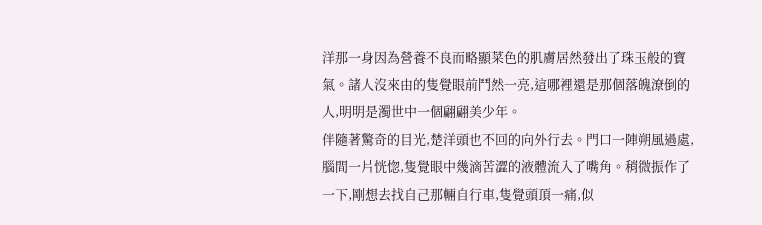洋那一身因為營養不良而略顯菜色的肌膚居然發出了珠玉般的寶氣。諸人沒來由的隻覺眼前鬥然一亮,這哪裡還是那個落魄潦倒的人,明明是濁世中一個翩翩美少年。
伴隨著驚奇的目光,楚洋頭也不回的向外行去。門口一陣朔風過處,腦間一片恍惚,隻覺眼中幾滴苦澀的液體流入了嘴角。稍微振作了一下,剛想去找自己那輛自行車,隻覺頭頂一痛,似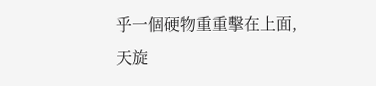乎一個硬物重重擊在上面,天旋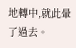地轉中,就此暈了過去。